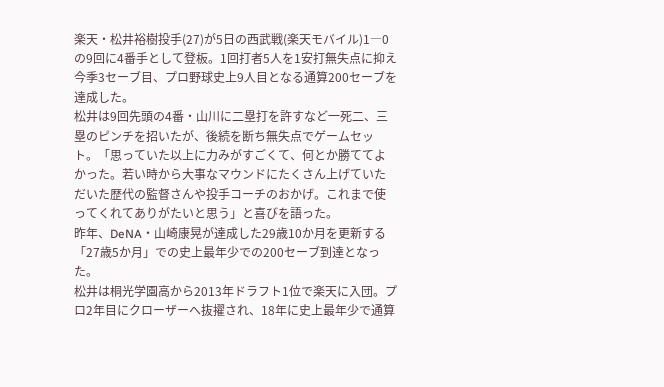楽天・松井裕樹投手(27)が5日の西武戦(楽天モバイル)1―0の9回に4番手として登板。1回打者5人を1安打無失点に抑え今季3セーブ目、プロ野球史上9人目となる通算200セーブを達成した。
松井は9回先頭の4番・山川に二塁打を許すなど一死二、三塁のピンチを招いたが、後続を断ち無失点でゲームセット。「思っていた以上に力みがすごくて、何とか勝ててよかった。若い時から大事なマウンドにたくさん上げていただいた歴代の監督さんや投手コーチのおかげ。これまで使ってくれてありがたいと思う」と喜びを語った。
昨年、DeNA・山崎康晃が達成した29歳10か月を更新する「27歳5か月」での史上最年少での200セーブ到達となった。
松井は桐光学園高から2013年ドラフト1位で楽天に入団。プロ2年目にクローザーへ抜擢され、18年に史上最年少で通算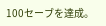100セーブを達成。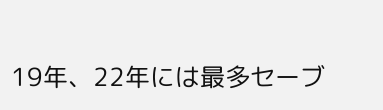19年、22年には最多セーブ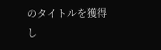のタイトルを獲得し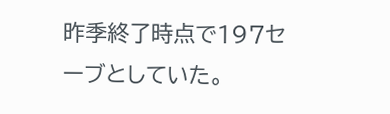昨季終了時点で197セーブとしていた。